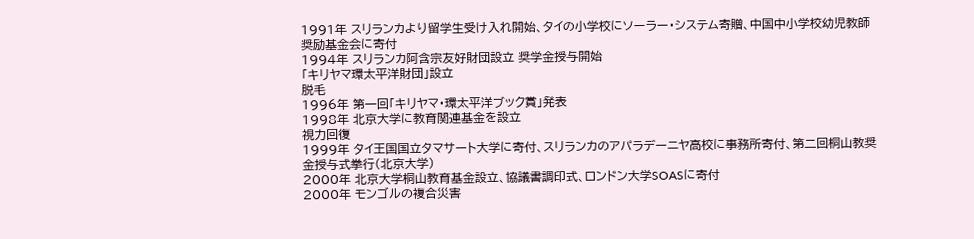1991年 スリランカより留学生受け入れ開始、タイの小学校にソーラー・システム寄贈、中国中小学校幼児教師奨励基金会に寄付
1994年 スリランカ阿含宗友好財団設立 奨学金授与開始
「キリヤマ環太平洋財団」設立
脱毛
1996年 第一回「キリヤマ・環太平洋ブック賞」発表
1998年 北京大学に教育関連基金を設立
視力回復
1999年 タイ王国国立タマサート大学に寄付、スリランカのアパラデーニヤ高校に事務所寄付、第二回桐山教奨金授与式拳行(北京大学)
2000年 北京大学桐山教育基金設立、協議書調印式、ロンドン大学SOASに寄付
2000年 モンゴルの複合災害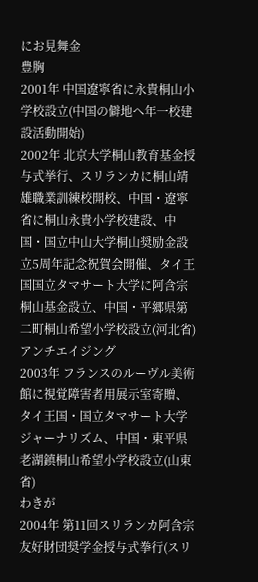にお見舞金
豊胸
2001年 中国遼寧省に永貴桐山小学校設立(中国の僻地へ年一校建設活動開始)
2002年 北京大学桐山教育基金授与式挙行、スリランカに桐山靖雄職業訓練校開校、中国・遼寧省に桐山永貴小学校建設、中国・国立中山大学桐山奨励金設立5周年記念祝賀会開催、タイ王国国立タマサート大学に阿含宗桐山基金設立、中国・平郷県第二町桐山希望小学校設立(河北省)
アンチエイジング
2003年 フランスのルーヴル美術館に視覚障害者用展示室寄贈、タイ王国・国立タマサート大学ジャーナリズム、中国・東平県老湖鎮桐山希望小学校設立(山東省)
わきが
2004年 第11回スリランカ阿含宗友好財団奨学金授与式拳行(スリ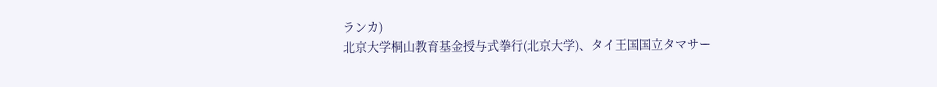ランカ)
北京大学桐山教育基金授与式拳行(北京大学)、タイ王国国立タマサー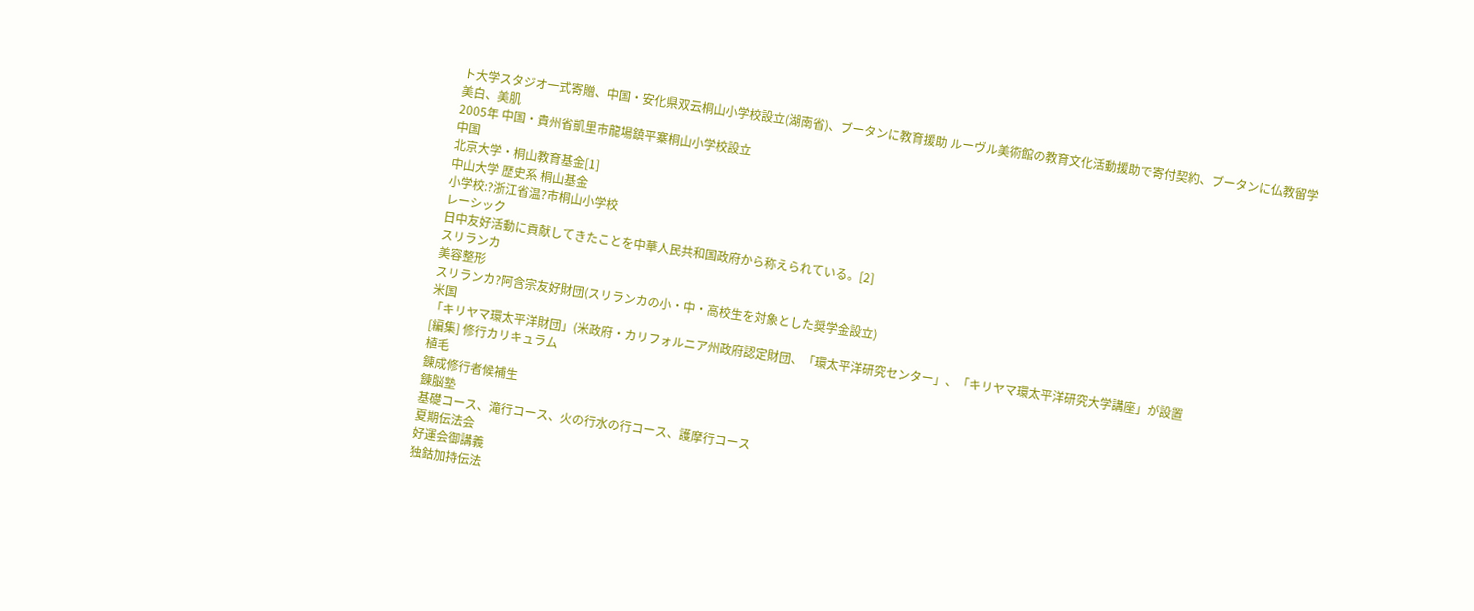ト大学スタジオ一式寄贈、中国・安化県双云桐山小学校設立(湖南省)、ブータンに教育援助 ルーヴル美術館の教育文化活動援助で寄付契約、ブータンに仏教留学
美白、美肌
2005年 中国・貴州省凱里市龍場鎮平寨桐山小学校設立
中国
北京大学・桐山教育基金[1]
中山大学 歴史系 桐山基金
小学校:?浙江省温?市桐山小学校
レーシック
日中友好活動に貢献してきたことを中華人民共和国政府から称えられている。[2]
スリランカ
美容整形
スリランカ?阿含宗友好財団(スリランカの小・中・高校生を対象とした奨学金設立)
米国
「キリヤマ環太平洋財団」(米政府・カリフォルニア州政府認定財団、「環太平洋研究センター」、「キリヤマ環太平洋研究大学講座」が設置
[編集] 修行カリキュラム
植毛
錬成修行者候補生
錬脳塾
基礎コース、滝行コース、火の行水の行コース、護摩行コース
夏期伝法会
好運会御講義
独鈷加持伝法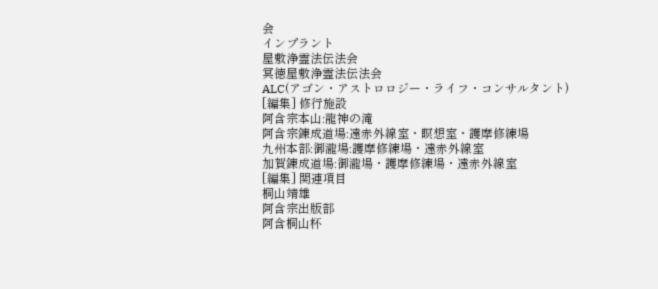会
インプラント
屋敷浄霊法伝法会
冥徳屋敷浄霊法伝法会
ALC(アゴン・アストロロジー・ライフ・コンサルタント)
[編集] 修行施設
阿含宗本山:龍神の滝
阿含宗錬成道場:遠赤外線室・瞑想室・護摩修練場
九州本部:御瀧場:護摩修練場・遠赤外線室
加賀錬成道場:御瀧場・護摩修練場・遠赤外線室
[編集] 関連項目
桐山靖雄
阿含宗出版部
阿含桐山杯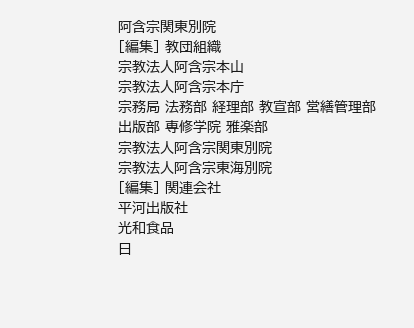阿含宗関東別院
[編集] 教団組織
宗教法人阿含宗本山
宗教法人阿含宗本庁
宗務局 法務部 経理部 教宣部 営繕管理部 出版部 専修学院 雅楽部
宗教法人阿含宗関東別院
宗教法人阿含宗東海別院
[編集] 関連会社
平河出版社
光和食品
日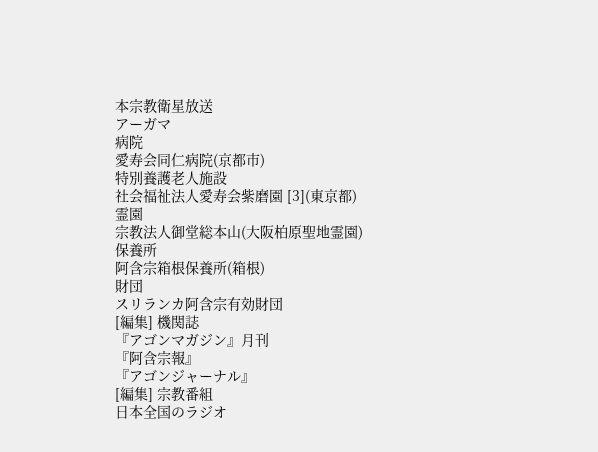本宗教衛星放送
アーガマ
病院
愛寿会同仁病院(京都市)
特別養護老人施設
社会福祉法人愛寿会紫磨園 [3](東京都)
霊園
宗教法人御堂総本山(大阪柏原聖地霊園)
保養所
阿含宗箱根保養所(箱根)
財団
スリランカ阿含宗有効財団
[編集] 機関誌
『アゴンマガジン』月刊
『阿含宗報』
『アゴンジャーナル』
[編集] 宗教番組
日本全国のラジオ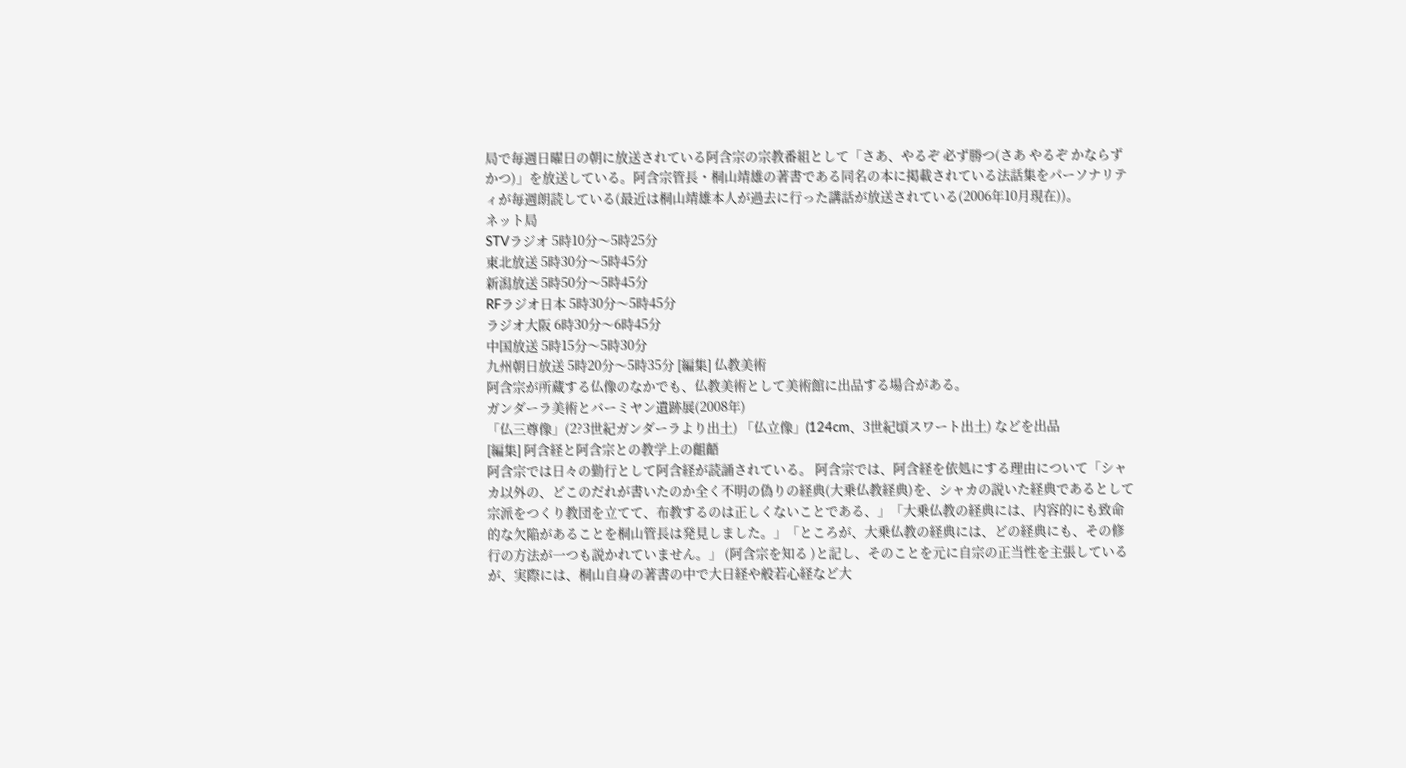局で毎週日曜日の朝に放送されている阿含宗の宗教番組として「さあ、やるぞ 必ず勝つ(さあ やるぞ かならずかつ)」を放送している。阿含宗管長・桐山靖雄の著書である同名の本に掲載されている法話集をパーソナリティが毎週朗読している(最近は桐山靖雄本人が過去に行った講話が放送されている(2006年10月現在))。
ネット局
STVラジオ 5時10分〜5時25分
東北放送 5時30分〜5時45分
新潟放送 5時50分〜5時45分
RFラジオ日本 5時30分〜5時45分
ラジオ大阪 6時30分〜6時45分
中国放送 5時15分〜5時30分
九州朝日放送 5時20分〜5時35分 [編集] 仏教美術
阿含宗が所蔵する仏像のなかでも、仏教美術として美術館に出品する場合がある。
ガンダーラ美術とバーミヤン遺跡展(2008年)
「仏三尊像」(2?3世紀ガンダーラより出土) 「仏立像」(124cm、3世紀頃スワート出土) などを出品
[編集] 阿含経と阿含宗との教学上の齟齬
阿含宗では日々の勤行として阿含経が読誦されている。 阿含宗では、阿含経を依処にする理由について「シャカ以外の、どこのだれが書いたのか全く不明の偽りの経典(大乗仏教経典)を、シャカの説いた経典であるとして宗派をつくり教団を立てて、布教するのは正しくないことである、」「大乗仏教の経典には、内容的にも致命的な欠陥があることを桐山管長は発見しました。」「ところが、大乗仏教の経典には、どの経典にも、その修行の方法が一つも説かれていません。」 (阿含宗を知る )と記し、そのことを元に自宗の正当性を主張しているが、実際には、桐山自身の著書の中で大日経や般若心経など大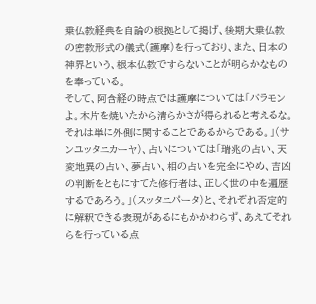乗仏教経典を自論の根拠として掲げ、後期大乗仏教の密教形式の儀式(護摩)を行っており、また、日本の神界という、根本仏教ですらないことが明らかなものを奉っている。
そして、阿含経の時点では護摩については「バラモンよ。木片を焼いたから清らかさが得られると考えるな。それは単に外側に関することであるからである。」(サンユッタニカーヤ)、占いについては「瑞兆の占い、天変地異の占い、夢占い、相の占いを完全にやめ、吉凶の判断をともにすてた修行者は、正しく世の中を遍歴するであろう。」(スッタニパータ)と、それぞれ否定的に解釈できる表現があるにもかかわらず、あえてそれらを行っている点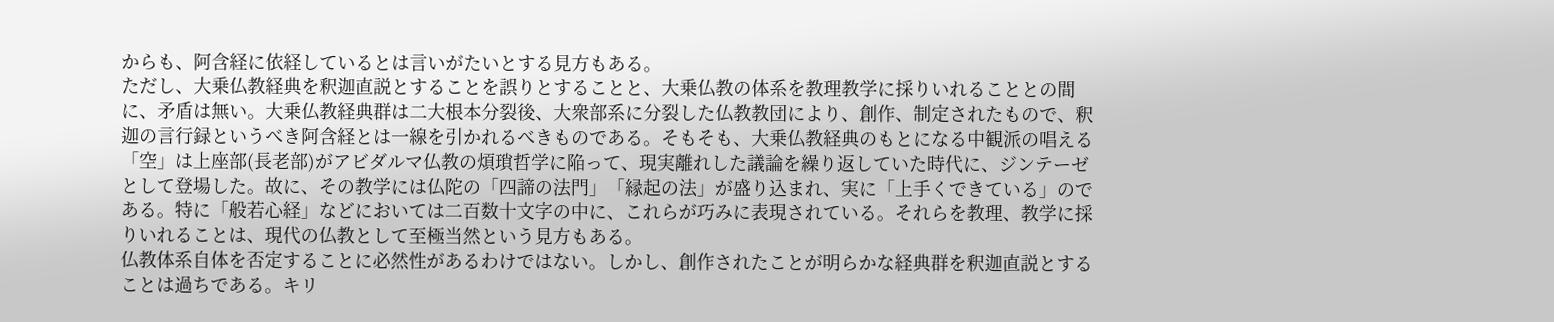からも、阿含経に依経しているとは言いがたいとする見方もある。
ただし、大乗仏教経典を釈迦直説とすることを誤りとすることと、大乗仏教の体系を教理教学に採りいれることとの間に、矛盾は無い。大乗仏教経典群は二大根本分裂後、大衆部系に分裂した仏教教団により、創作、制定されたもので、釈迦の言行録というべき阿含経とは一線を引かれるべきものである。そもそも、大乗仏教経典のもとになる中観派の唱える「空」は上座部(長老部)がアビダルマ仏教の煩瑣哲学に陥って、現実離れした議論を繰り返していた時代に、ジンテーゼとして登場した。故に、その教学には仏陀の「四諦の法門」「縁起の法」が盛り込まれ、実に「上手くできている」のである。特に「般若心経」などにおいては二百数十文字の中に、これらが巧みに表現されている。それらを教理、教学に採りいれることは、現代の仏教として至極当然という見方もある。
仏教体系自体を否定することに必然性があるわけではない。しかし、創作されたことが明らかな経典群を釈迦直説とすることは過ちである。キリ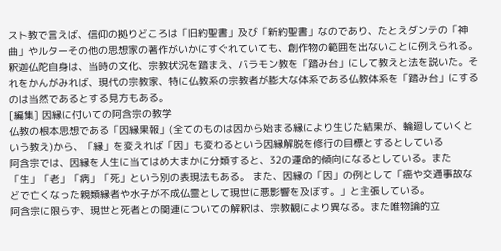スト教で言えば、信仰の拠りどころは「旧約聖書」及び「新約聖書」なのであり、たとえダンテの「神曲」やルターその他の思想家の著作がいかにすぐれていても、創作物の範囲を出ないことに例えられる。釈迦仏陀自身は、当時の文化、宗教状況を踏まえ、バラモン教を「踏み台」にして教えと法を説いた。それをかんがみれば、現代の宗教家、特に仏教系の宗教者が膨大な体系である仏教体系を「踏み台」にするのは当然であるとする見方もある。
[編集] 因縁に付いての阿含宗の教学
仏教の根本思想である「因縁果報」(全てのものは因から始まる縁により生じた結果が、輪廻していくという教え)から、「縁」を変えれば「因」も変わるという因縁解脱を修行の目標とするとしている
阿含宗では、因縁を人生に当てはめ大まかに分類すると、32の運命的傾向になるとしている。また「生」「老」「病」「死」という別の表現法もある。 また、因縁の「因」の例として「癌や交通事故などで亡くなった親類縁者や水子が不成仏霊として現世に悪影響を及ぼす。」と主張している。
阿含宗に限らず、現世と死者との関連についての解釈は、宗教観により異なる。また唯物論的立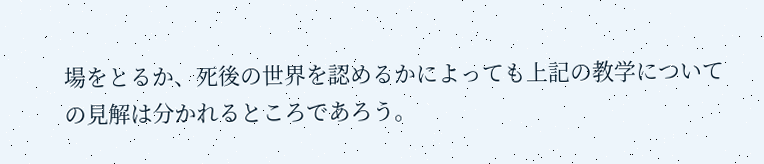場をとるか、死後の世界を認めるかによっても上記の教学についての見解は分かれるところであろう。